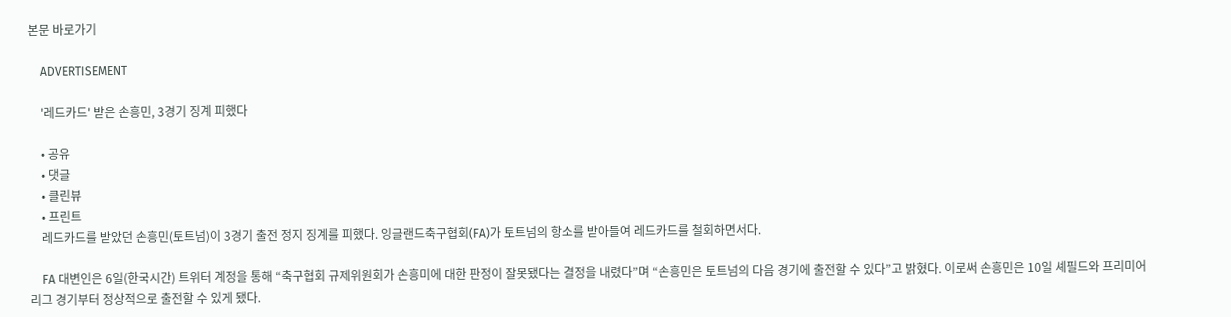본문 바로가기

    ADVERTISEMENT

    '레드카드' 받은 손흥민, 3경기 징계 피했다

    • 공유
    • 댓글
    • 클린뷰
    • 프린트
    레드카드를 받았던 손흥민(토트넘)이 3경기 출전 정지 징계를 피했다. 잉글랜드축구협회(FA)가 토트넘의 항소를 받아들여 레드카드를 철회하면서다.

    FA 대변인은 6일(한국시간) 트위터 계정을 통해 “축구협회 규제위원회가 손흥미에 대한 판정이 잘못됐다는 결정을 내렸다”며 “손흥민은 토트넘의 다음 경기에 출전할 수 있다”고 밝혔다. 이로써 손흥민은 10일 셰필드와 프리미어리그 경기부터 정상적으로 출전할 수 있게 됐다.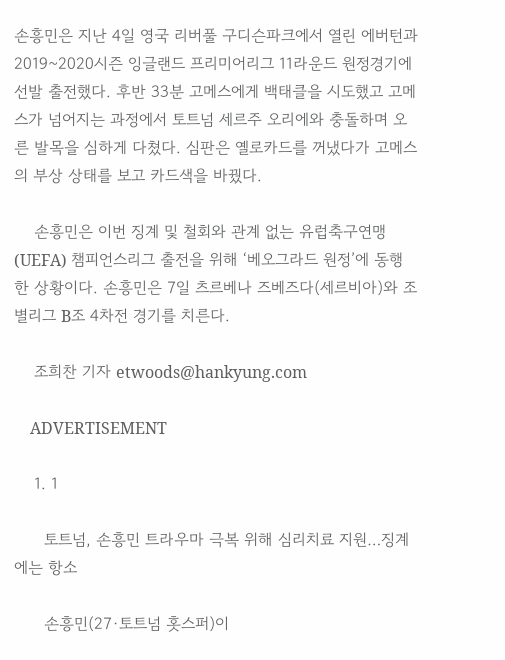손흥민은 지난 4일 영국 리버풀 구디슨파크에서 열린 에버턴과 2019~2020시즌 잉글랜드 프리미어리그 11라운드 원정경기에 선발 출전했다. 후반 33분 고메스에게 백태클을 시도했고 고메스가 넘어지는 과정에서 토트넘 세르주 오리에와 충돌하며 오른 발목을 심하게 다쳤다. 심판은 옐로카드를 꺼냈다가 고메스의 부상 상태를 보고 카드색을 바꿨다.

    손흥민은 이번 징계 및 철회와 관계 없는 유럽축구연맹(UEFA) 챔피언스리그 출전을 위해 ‘베오그라드 원정’에 동행한 상황이다. 손흥민은 7일 츠르베나 즈베즈다(세르비아)와 조별리그 B조 4차전 경기를 치른다.

    조희찬 기자 etwoods@hankyung.com

    ADVERTISEMENT

    1. 1

      토트넘, 손흥민 트라우마 극복 위해 심리치료 지원…징계에는 항소

      손흥민(27·토트넘 홋스퍼)이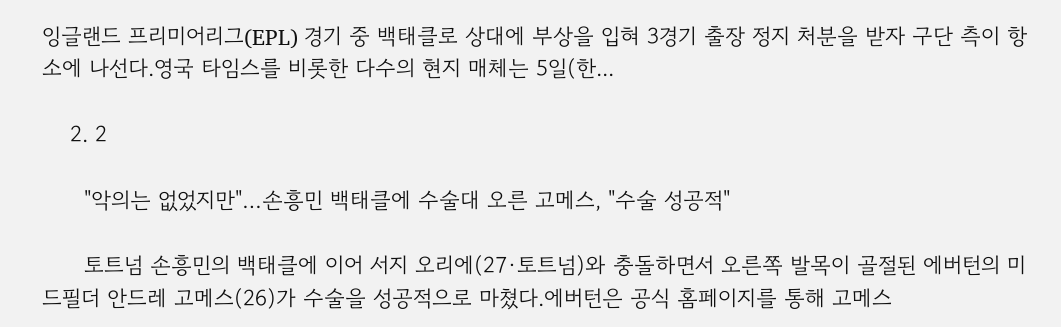잉글랜드 프리미어리그(EPL) 경기 중 백태클로 상대에 부상을 입혀 3경기 출장 정지 처분을 받자 구단 측이 항소에 나선다.영국 타임스를 비롯한 다수의 현지 매체는 5일(한...

    2. 2

      "악의는 없었지만"…손흥민 백태클에 수술대 오른 고메스, "수술 성공적"

      토트넘 손흥민의 백태클에 이어 서지 오리에(27·토트넘)와 충돌하면서 오른쪽 발목이 골절된 에버턴의 미드필더 안드레 고메스(26)가 수술을 성공적으로 마쳤다.에버턴은 공식 홈페이지를 통해 고메스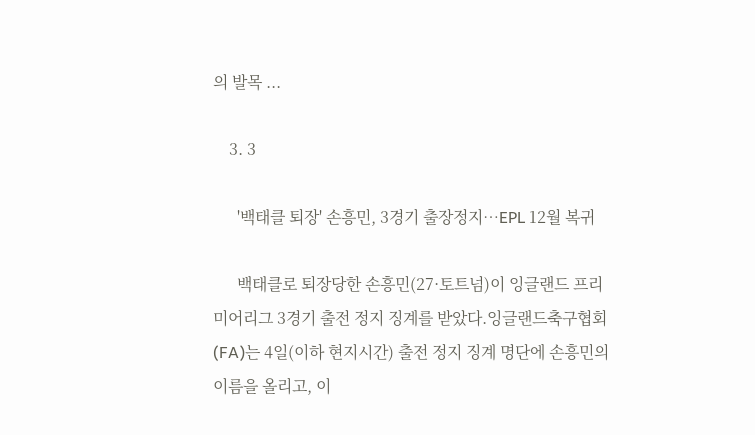의 발목 ...

    3. 3

      '백태클 퇴장' 손흥민, 3경기 출장정지…EPL 12월 복귀

      백태클로 퇴장당한 손흥민(27·토트넘)이 잉글랜드 프리미어리그 3경기 출전 정지 징계를 받았다.잉글랜드축구협회(FA)는 4일(이하 현지시간) 출전 정지 징계 명단에 손흥민의 이름을 올리고, 이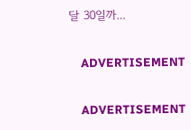달 30일까...

    ADVERTISEMENT

    ADVERTISEMENT